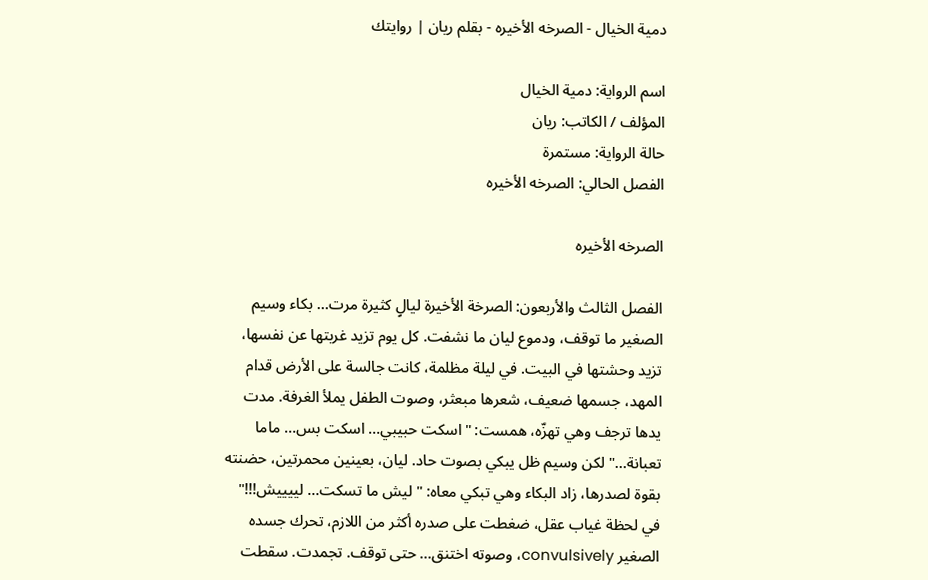دمية الخيال - الصرخه الأخيره - بقلم ريان | روايتك

اسم الرواية: دمية الخيال
المؤلف / الكاتب: ريان
حالة الرواية: مستمرة
الفصل الحالي: الصرخه الأخيره

الصرخه الأخيره

الفصل الثالث والأربعون: الصرخة الأخيرة ليالٍ كثيرة مرت… بكاء وسيم الصغير ما توقف، ودموع ليان ما نشفت. كل يوم تزيد غربتها عن نفسها، تزيد وحشتها في البيت. في ليلة مظلمة، كانت جالسة على الأرض قدام المهد، جسمها ضعيف، شعرها مبعثر، وصوت الطفل يملأ الغرفة. مدت يدها ترجف وهي تهزّه، همست: "اسكت حبيبي… اسكت بس… ماما تعبانة…" لكن وسيم ظل يبكي بصوت حاد. ليان، بعينين محمرتين، حضنته بقوة لصدرها، زاد البكاء وهي تبكي معاه: "ليش ما تسكت… لييييش!!!" في لحظة غياب عقل، ضغطت على صدره أكثر من اللازم، تحرك جسده الصغير convulsively، وصوته اختنق… حتى توقف. تجمدت. سقطت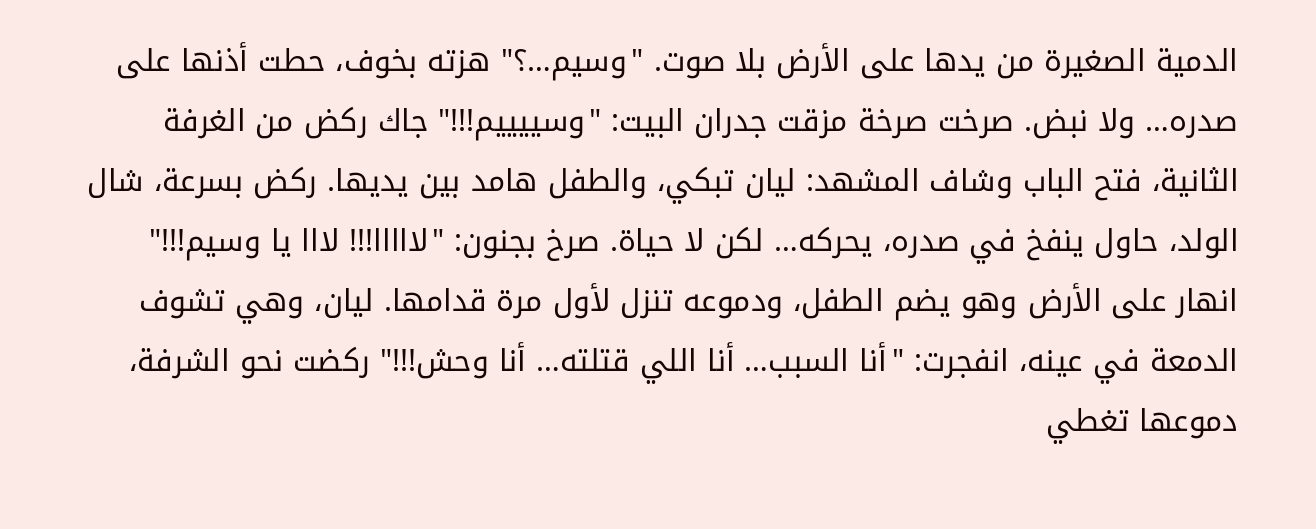الدمية الصغيرة من يدها على الأرض بلا صوت. "وسيم…؟" هزته بخوف، حطت أذنها على صدره… ولا نبض. صرخت صرخة مزقت جدران البيت: "وسييييم!!!" جاك ركض من الغرفة الثانية، فتح الباب وشاف المشهد: ليان تبكي، والطفل هامد بين يديها. ركض بسرعة، شال الولد، حاول ينفخ في صدره، يحركه… لكن لا حياة. صرخ بجنون: "لااااا!!! لااا يا وسيم!!!" انهار على الأرض وهو يضم الطفل، ودموعه تنزل لأول مرة قدامها. ليان، وهي تشوف الدمعة في عينه، انفجرت: "أنا السبب… أنا اللي قتلته… أنا وحش!!!" ركضت نحو الشرفة، دموعها تغطي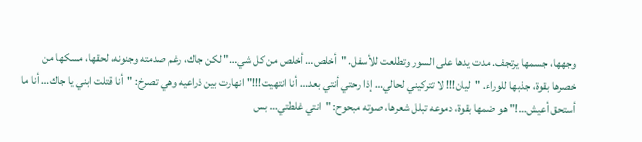وجهها، جسمها يرتجف. مدت يدها على السور وتطلعت للأسفل. "أخلص… أخلص من كل شي…" لكن جاك، رغم صدمته وجنونه، لحقها، مسكها من خصرها بقوة، جذبها للوراء. "ليان!!! لا تتركيني لحالي… إذا رحتي أنتي بعد… أنا انتهيت!!!" انهارت بين ذراعيه وهي تصرخ: "أنا قتلت ابني يا جاك… أنا ما أستحق أعيش…!" هو ضمها بقوة، دموعه تبلل شعرها، صوته مبحوح: "انتي غلطتي… بس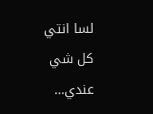لسا انتي كل شي عندي…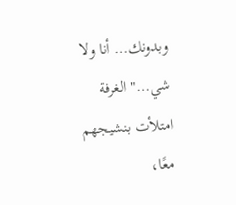وبدونك… أنا ولا شي…" الغرفة امتلأت بنشيجهم معًا،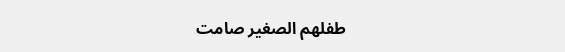طفلهم الصغير صامت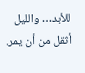للأبد… والليل أثقل من أن يمر.